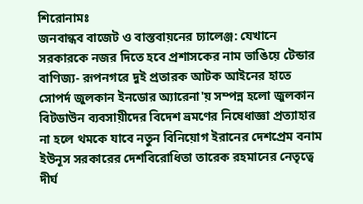শিরোনামঃ
জনবান্ধব বাজেট ও বাস্তবায়নের চ্যালেঞ্জ: যেখানে সরকারকে নজর দিতে হবে প্রশাসকের নাম ভাঙিয়ে টেন্ডার বাণিজ্য- রূপনগরে দুই প্রতারক আটক আইনের হাতে সোপর্দ জুলকান ইনডোর অ্যারেনা'য় সম্পন্ন হলো জুলকান বিটডাউন ব্যবসায়ীদের বিদেশ ভ্রমণের নিষেধাজ্ঞা প্রত্যাহার না হলে থমকে যাবে নতুন বিনিয়োগ ইরানের দেশপ্রেম বনাম ইউনূস সরকারের দেশবিরোধিতা তারেক রহমানের নেতৃত্বে দীর্ঘ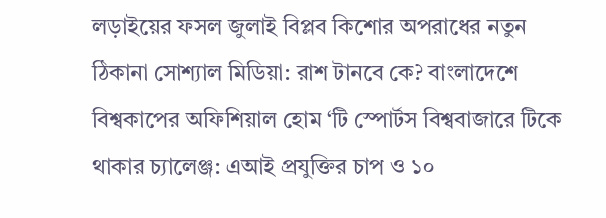লড়াইয়ের ফসল জুলাই বিপ্লব কিশোর অপরাধের নতুন ঠিকানা সোশ্যাল মিডিয়া: রাশ টানবে কে? বাংলাদেশে বিশ্বকাপের অফিশিয়াল হোম ‘টি স্পোর্টস বিশ্ববাজারে টিকে থাকার চ্যালেঞ্জ: এআই প্রযুক্তির চাপ ও ১০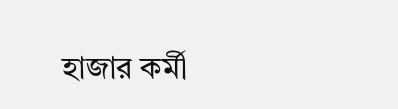হাজার কর্মী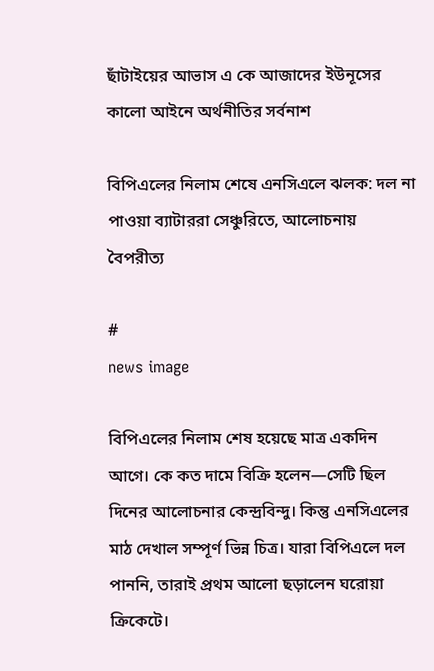ছাঁটাইয়ের আভাস এ কে আজাদের ইউনূসের কালো আইনে অর্থনীতির সর্বনাশ

বিপিএলের নিলাম শেষে এনসিএলে ঝলক: দল না পাওয়া ব্যাটাররা সেঞ্চুরিতে, আলোচনায় বৈপরীত্য

#
news image

বিপিএলের নিলাম শেষ হয়েছে মাত্র একদিন আগে। কে কত দামে বিক্রি হলেন—সেটি ছিল দিনের আলোচনার কেন্দ্রবিন্দু। কিন্তু এনসিএলের মাঠ দেখাল সম্পূর্ণ ভিন্ন চিত্র। যারা বিপিএলে দল পাননি, তারাই প্রথম আলো ছড়ালেন ঘরোয়া ক্রিকেটে।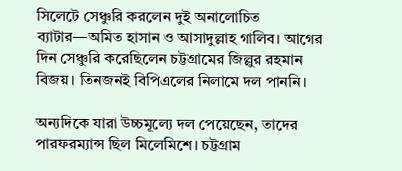সিলেটে সেঞ্চুরি করলেন দুই অনালোচিত ব্যাটার—অমিত হাসান ও আসাদুল্লাহ গালিব। আগের দিন সেঞ্চুরি করেছিলেন চট্টগ্রামের জিল্লুর রহমান বিজয়। তিনজনই বিপিএলের নিলামে দল পাননি।

অন্যদিকে যারা উচ্চমূল্যে দল পেয়েছেন, তাদের পারফরম্যান্স ছিল মিলেমিশে। চট্টগ্রাম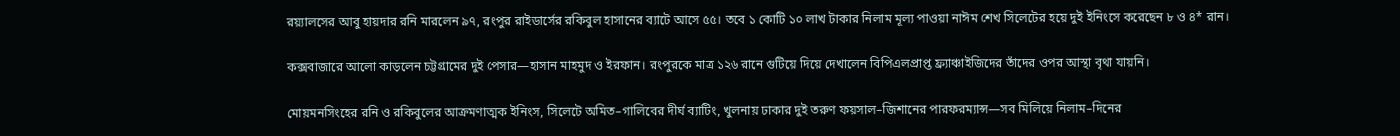রয়্যালসের আবু হায়দার রনি মারলেন ৯৭, রংপুর রাইডার্সের রকিবুল হাসানের ব্যাটে আসে ৫৫। তবে ১ কোটি ১০ লাখ টাকার নিলাম মূল্য পাওয়া নাঈম শেখ সিলেটের হয়ে দুই ইনিংসে করেছেন ৮ ও ৪* রান।

কক্সবাজারে আলো কাড়লেন চট্টগ্রামের দুই পেসার—হাসান মাহমুদ ও ইরফান। রংপুরকে মাত্র ১২৬ রানে গুটিয়ে দিয়ে দেখালেন বিপিএলপ্রাপ্ত ফ্র্যাঞ্চাইজিদের তাঁদের ওপর আস্থা বৃথা যায়নি।

মোয়মনসিংহের রনি ও রকিবুলের আক্রমণাত্মক ইনিংস, সিলেটে অমিত–গালিবের দীর্ঘ ব্যাটিং, খুলনায় ঢাকার দুই তরুণ ফয়সাল–জিশানের পারফরম্যান্স—সব মিলিয়ে নিলাম–দিনের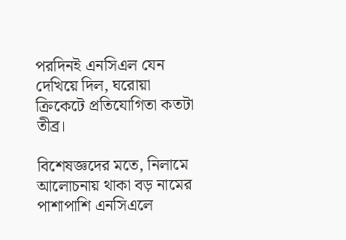পরদিনই এনসিএল যেন দেখিয়ে দিল, ঘরোয়া ক্রিকেটে প্রতিযোগিতা কতটা তীব্র।

বিশেষজ্ঞদের মতে, নিলামে আলোচনায় থাকা বড় নামের পাশাপাশি এনসিএলে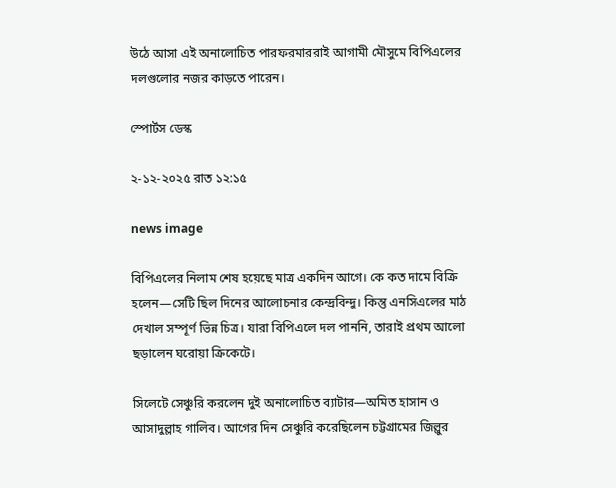উঠে আসা এই অনালোচিত পারফরমাররাই আগামী মৌসুমে বিপিএলের দলগুলোর নজর কাড়তে পারেন।

স্পোর্টস ডেস্ক

২-১২-২০২৫ রাত ১২:১৫

news image

বিপিএলের নিলাম শেষ হয়েছে মাত্র একদিন আগে। কে কত দামে বিক্রি হলেন—সেটি ছিল দিনের আলোচনার কেন্দ্রবিন্দু। কিন্তু এনসিএলের মাঠ দেখাল সম্পূর্ণ ভিন্ন চিত্র। যারা বিপিএলে দল পাননি, তারাই প্রথম আলো ছড়ালেন ঘরোয়া ক্রিকেটে।

সিলেটে সেঞ্চুরি করলেন দুই অনালোচিত ব্যাটার—অমিত হাসান ও আসাদুল্লাহ গালিব। আগের দিন সেঞ্চুরি করেছিলেন চট্টগ্রামের জিল্লুর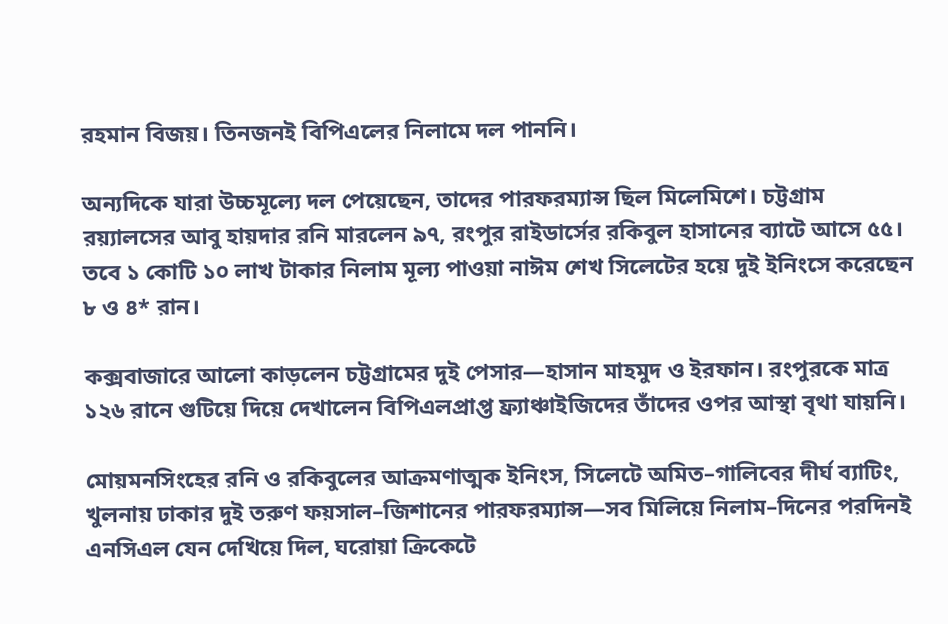রহমান বিজয়। তিনজনই বিপিএলের নিলামে দল পাননি।

অন্যদিকে যারা উচ্চমূল্যে দল পেয়েছেন, তাদের পারফরম্যান্স ছিল মিলেমিশে। চট্টগ্রাম রয়্যালসের আবু হায়দার রনি মারলেন ৯৭, রংপুর রাইডার্সের রকিবুল হাসানের ব্যাটে আসে ৫৫। তবে ১ কোটি ১০ লাখ টাকার নিলাম মূল্য পাওয়া নাঈম শেখ সিলেটের হয়ে দুই ইনিংসে করেছেন ৮ ও ৪* রান।

কক্সবাজারে আলো কাড়লেন চট্টগ্রামের দুই পেসার—হাসান মাহমুদ ও ইরফান। রংপুরকে মাত্র ১২৬ রানে গুটিয়ে দিয়ে দেখালেন বিপিএলপ্রাপ্ত ফ্র্যাঞ্চাইজিদের তাঁদের ওপর আস্থা বৃথা যায়নি।

মোয়মনসিংহের রনি ও রকিবুলের আক্রমণাত্মক ইনিংস, সিলেটে অমিত–গালিবের দীর্ঘ ব্যাটিং, খুলনায় ঢাকার দুই তরুণ ফয়সাল–জিশানের পারফরম্যান্স—সব মিলিয়ে নিলাম–দিনের পরদিনই এনসিএল যেন দেখিয়ে দিল, ঘরোয়া ক্রিকেটে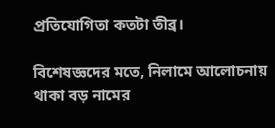প্রতিযোগিতা কতটা তীব্র।

বিশেষজ্ঞদের মতে, নিলামে আলোচনায় থাকা বড় নামের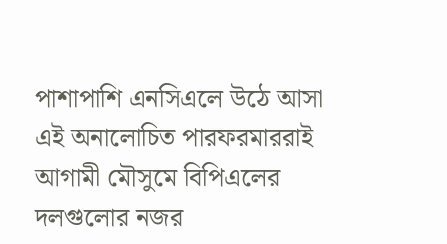পাশাপাশি এনসিএলে উঠে আসা এই অনালোচিত পারফরমাররাই আগামী মৌসুমে বিপিএলের দলগুলোর নজর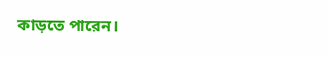কাড়তে পারেন।